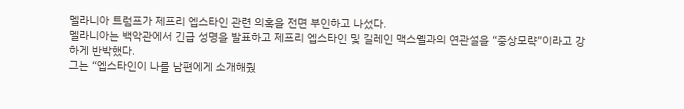멜라니아 트럼프가 제프리 엡스타인 관련 의혹을 전면 부인하고 나섰다.
멜라니아는 백악관에서 긴급 성명을 발표하고 제프리 엡스타인 및 길레인 맥스웰과의 연관설을 “중상모략”이라고 강하게 반박했다.
그는 “엡스타인이 나를 남편에게 소개해줬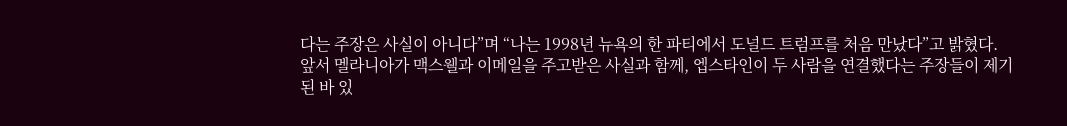다는 주장은 사실이 아니다”며 “나는 1998년 뉴욕의 한 파티에서 도널드 트럼프를 처음 만났다”고 밝혔다.
앞서 멜라니아가 맥스웰과 이메일을 주고받은 사실과 함께, 엡스타인이 두 사람을 연결했다는 주장들이 제기된 바 있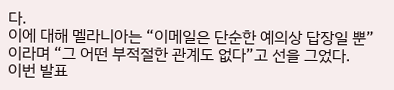다.
이에 대해 멜라니아는 “이메일은 단순한 예의상 답장일 뿐”이라며 “그 어떤 부적절한 관계도 없다”고 선을 그었다.
이번 발표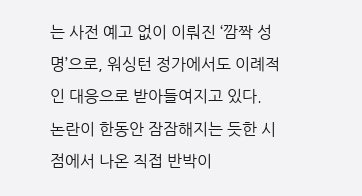는 사전 예고 없이 이뤄진 ‘깜짝 성명’으로, 워싱턴 정가에서도 이례적인 대응으로 받아들여지고 있다.
논란이 한동안 잠잠해지는 듯한 시점에서 나온 직접 반박이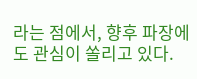라는 점에서, 향후 파장에도 관심이 쏠리고 있다.